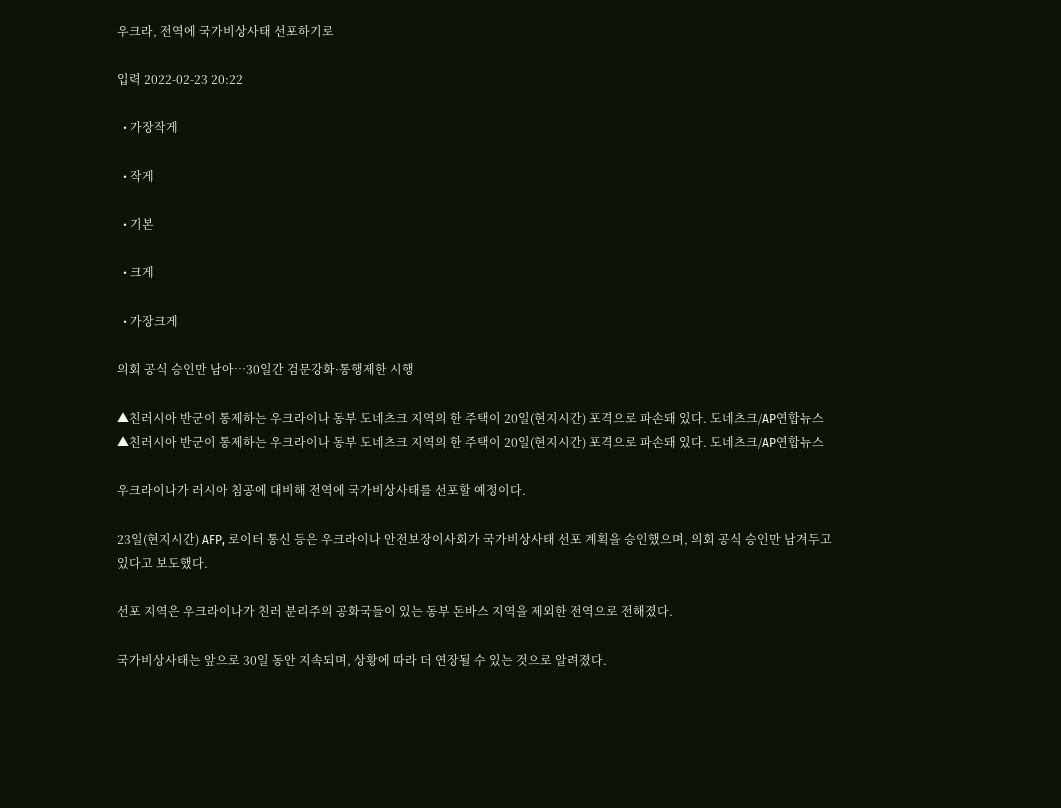우크라, 전역에 국가비상사태 선포하기로

입력 2022-02-23 20:22

  • 가장작게

  • 작게

  • 기본

  • 크게

  • 가장크게

의회 공식 승인만 남아…30일간 검문강화·통행제한 시행

▲친러시아 반군이 통제하는 우크라이나 동부 도네츠크 지역의 한 주택이 20일(현지시간) 포격으로 파손돼 있다. 도네츠크/AP연합뉴스
▲친러시아 반군이 통제하는 우크라이나 동부 도네츠크 지역의 한 주택이 20일(현지시간) 포격으로 파손돼 있다. 도네츠크/AP연합뉴스

우크라이나가 러시아 침공에 대비해 전역에 국가비상사태를 선포할 예정이다.

23일(현지시간) AFP, 로이터 통신 등은 우크라이나 안전보장이사회가 국가비상사태 선포 계획을 승인했으며, 의회 공식 승인만 남겨두고 있다고 보도했다.

선포 지역은 우크라이나가 친러 분리주의 공화국들이 있는 동부 돈바스 지역을 제외한 전역으로 전해졌다.

국가비상사태는 앞으로 30일 동안 지속되며, 상황에 따라 더 연장될 수 있는 것으로 알려졌다.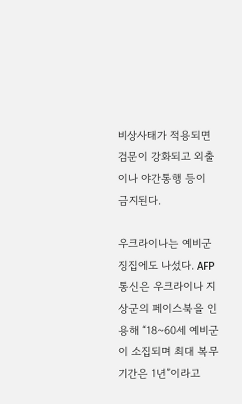비상사태가 적용되면 검문이 강화되고 외출이나 야간통행 등이 금지된다.

우크라이나는 예비군 징집에도 나섰다. AFP 통신은 우크라이나 지상군의 페이스북을 인용해 “18~60세 예비군이 소집되며 최대 복무 기간은 1년”이라고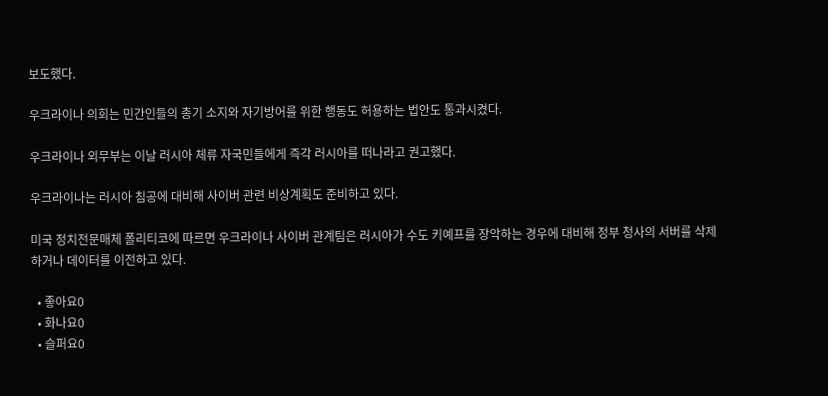보도했다.

우크라이나 의회는 민간인들의 총기 소지와 자기방어를 위한 행동도 허용하는 법안도 통과시켰다.

우크라이나 외무부는 이날 러시아 체류 자국민들에게 즉각 러시아를 떠나라고 권고했다.

우크라이나는 러시아 침공에 대비해 사이버 관련 비상계획도 준비하고 있다.

미국 정치전문매체 폴리티코에 따르면 우크라이나 사이버 관계팀은 러시아가 수도 키예프를 장악하는 경우에 대비해 정부 청사의 서버를 삭제하거나 데이터를 이전하고 있다.

  • 좋아요0
  • 화나요0
  • 슬퍼요0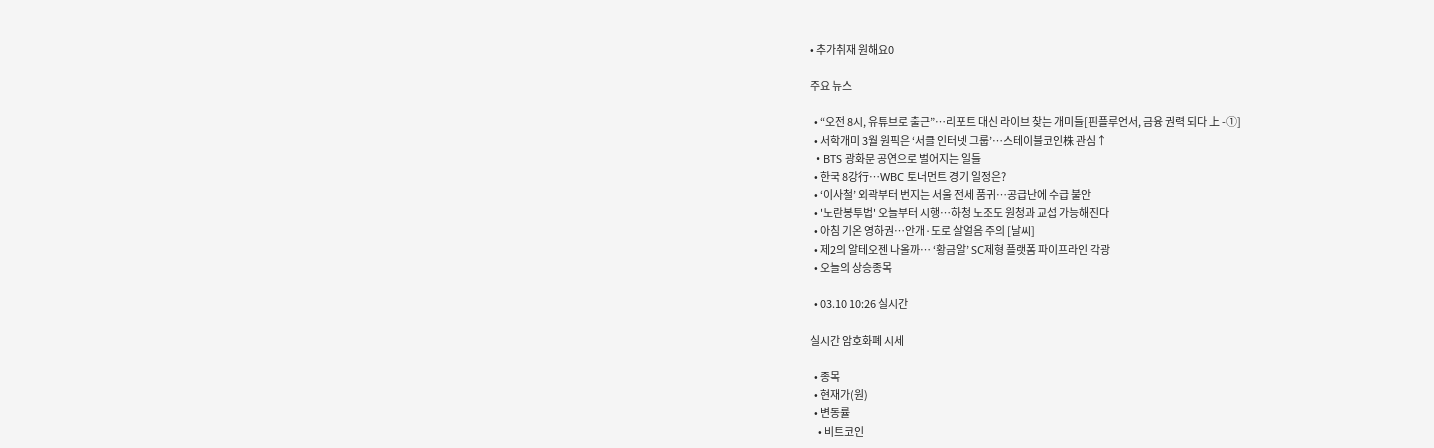• 추가취재 원해요0

주요 뉴스

  • “오전 8시, 유튜브로 출근”…리포트 대신 라이브 찾는 개미들[핀플루언서, 금융 권력 되다 上 -①]
  • 서학개미 3월 원픽은 ‘서클 인터넷 그룹’⋯스테이블코인株 관심↑
  • BTS 광화문 공연으로 벌어지는 일들
  • 한국 8강行…WBC 토너먼트 경기 일정은?
  • ‘이사철’ 외곽부터 번지는 서울 전세 품귀…공급난에 수급 불안
  • '노란봉투법' 오늘부터 시행⋯하청 노조도 원청과 교섭 가능해진다
  • 아침 기온 영하권…안개·도로 살얼음 주의 [날씨]
  • 제2의 알테오젠 나올까… ‘황금알’ SC제형 플랫폼 파이프라인 각광
  • 오늘의 상승종목

  • 03.10 10:26 실시간

실시간 암호화폐 시세

  • 종목
  • 현재가(원)
  • 변동률
    • 비트코인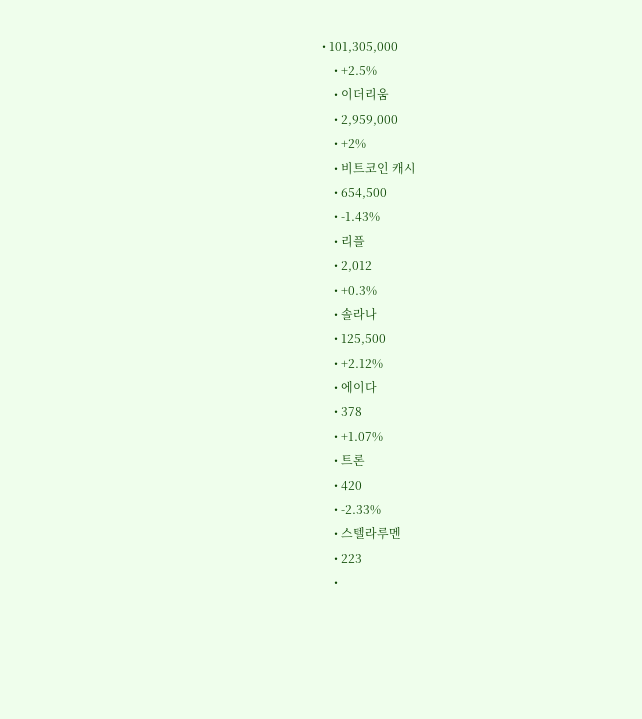• 101,305,000
    • +2.5%
    • 이더리움
    • 2,959,000
    • +2%
    • 비트코인 캐시
    • 654,500
    • -1.43%
    • 리플
    • 2,012
    • +0.3%
    • 솔라나
    • 125,500
    • +2.12%
    • 에이다
    • 378
    • +1.07%
    • 트론
    • 420
    • -2.33%
    • 스텔라루멘
    • 223
    •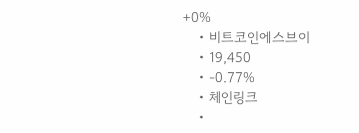+0%
    • 비트코인에스브이
    • 19,450
    • -0.77%
    • 체인링크
    •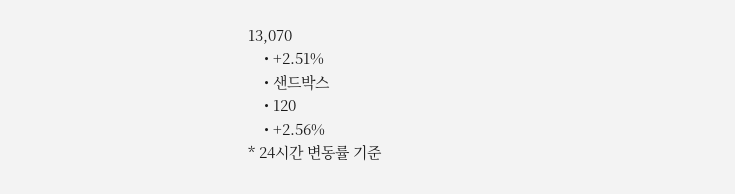13,070
    • +2.51%
    • 샌드박스
    • 120
    • +2.56%
* 24시간 변동률 기준